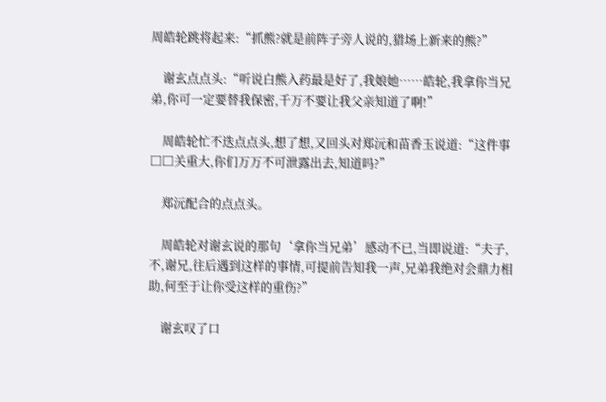周皓轮跳将起来:“抓熊?就是前阵子旁人说的,猎场上新来的熊?”

    谢玄点点头:“听说白熊入药最是好了,我娘她……皓轮,我拿你当兄弟,你可一定要替我保密,千万不要让我父亲知道了啊!”

    周皓轮忙不迭点点头,想了想,又回头对郑沅和苗香玉说道:“这件事□□关重大,你们万万不可泄露出去,知道吗?”

    郑沅配合的点点头。

    周皓轮对谢玄说的那句‘拿你当兄弟’感动不已,当即说道:“夫子,不,谢兄,往后遇到这样的事情,可提前告知我一声,兄弟我绝对会鼎力相助,何至于让你受这样的重伤?”

    谢玄叹了口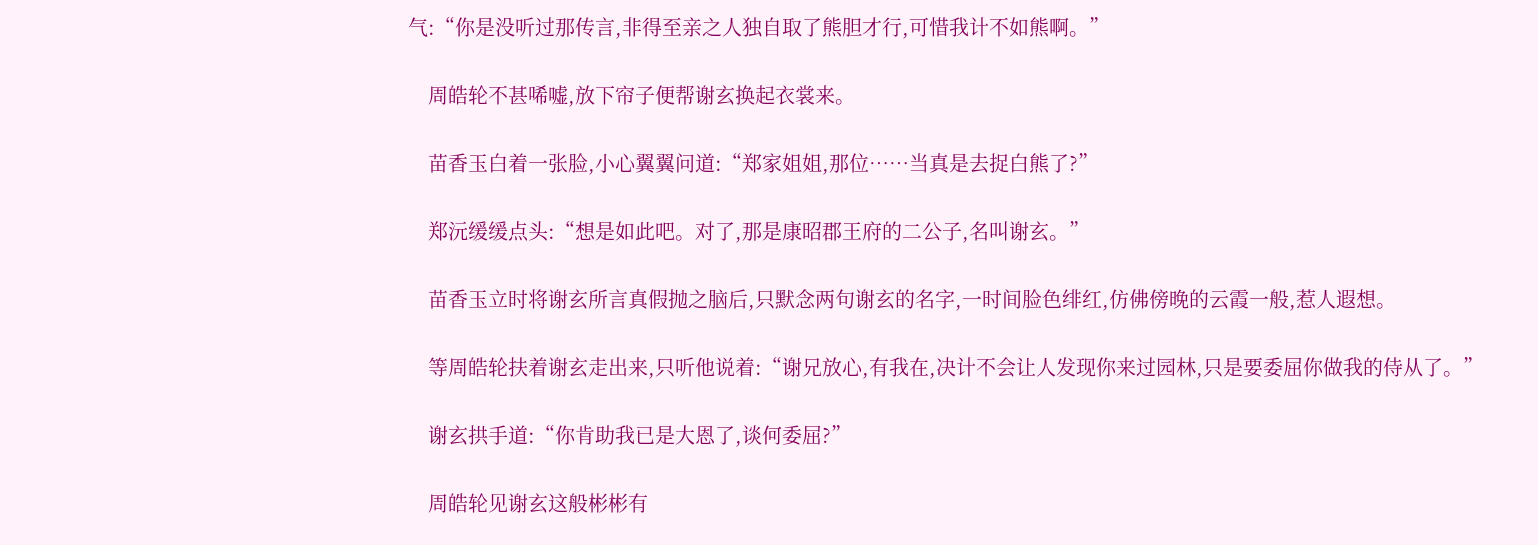气:“你是没听过那传言,非得至亲之人独自取了熊胆才行,可惜我计不如熊啊。”

    周皓轮不甚唏嘘,放下帘子便帮谢玄换起衣裳来。

    苗香玉白着一张脸,小心翼翼问道:“郑家姐姐,那位……当真是去捉白熊了?”

    郑沅缓缓点头:“想是如此吧。对了,那是康昭郡王府的二公子,名叫谢玄。”

    苗香玉立时将谢玄所言真假抛之脑后,只默念两句谢玄的名字,一时间脸色绯红,仿佛傍晚的云霞一般,惹人遐想。

    等周皓轮扶着谢玄走出来,只听他说着:“谢兄放心,有我在,决计不会让人发现你来过园林,只是要委屈你做我的侍从了。”

    谢玄拱手道:“你肯助我已是大恩了,谈何委屈?”

    周皓轮见谢玄这般彬彬有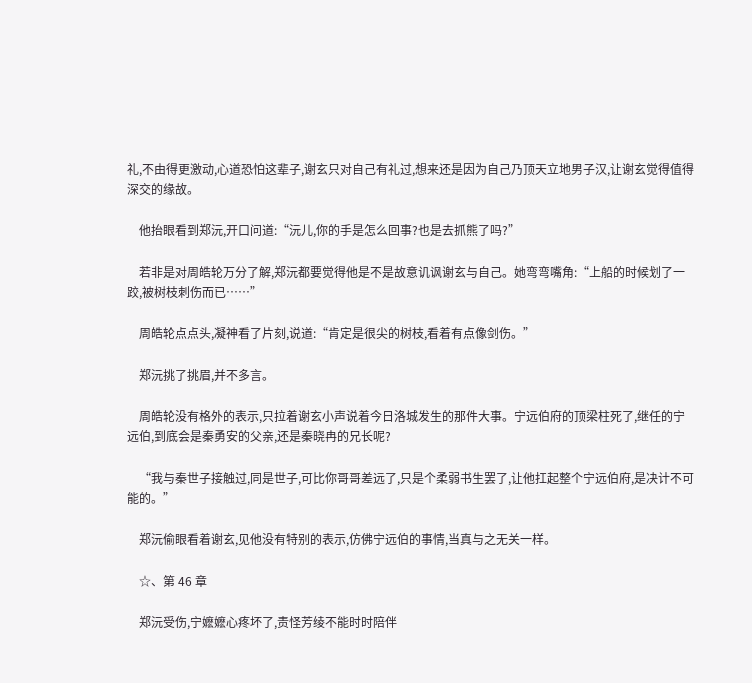礼,不由得更激动,心道恐怕这辈子,谢玄只对自己有礼过,想来还是因为自己乃顶天立地男子汉,让谢玄觉得值得深交的缘故。

    他抬眼看到郑沅,开口问道:“沅儿,你的手是怎么回事?也是去抓熊了吗?”

    若非是对周皓轮万分了解,郑沅都要觉得他是不是故意讥讽谢玄与自己。她弯弯嘴角:“上船的时候划了一跤,被树枝刺伤而已……”

    周皓轮点点头,凝神看了片刻,说道:“肯定是很尖的树枝,看着有点像剑伤。”

    郑沅挑了挑眉,并不多言。

    周皓轮没有格外的表示,只拉着谢玄小声说着今日洛城发生的那件大事。宁远伯府的顶梁柱死了,继任的宁远伯,到底会是秦勇安的父亲,还是秦晓冉的兄长呢?

    “我与秦世子接触过,同是世子,可比你哥哥差远了,只是个柔弱书生罢了,让他扛起整个宁远伯府,是决计不可能的。”

    郑沅偷眼看着谢玄,见他没有特别的表示,仿佛宁远伯的事情,当真与之无关一样。

    ☆、第 46 章

    郑沅受伤,宁嬷嬷心疼坏了,责怪芳绫不能时时陪伴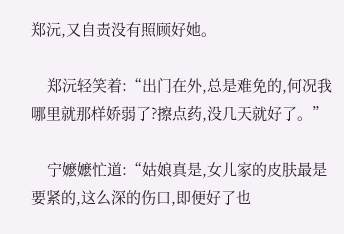郑沅,又自责没有照顾好她。

    郑沅轻笑着:“出门在外,总是难免的,何况我哪里就那样娇弱了?擦点药,没几天就好了。”

    宁嬷嬷忙道:“姑娘真是,女儿家的皮肤最是要紧的,这么深的伤口,即便好了也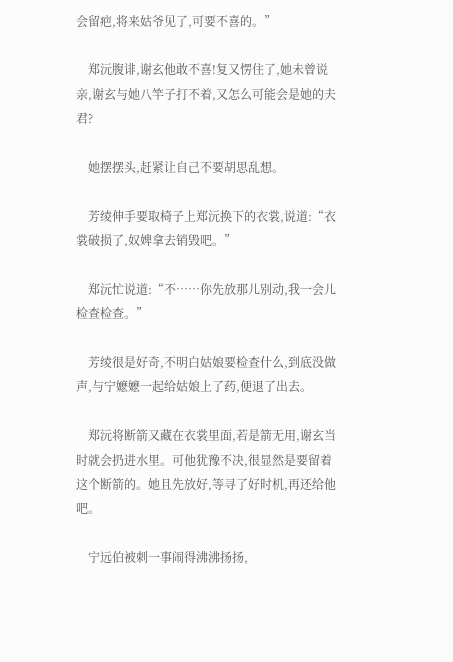会留疤,将来姑爷见了,可要不喜的。”

    郑沅腹诽,谢玄他敢不喜!复又愣住了,她未曾说亲,谢玄与她八竿子打不着,又怎么可能会是她的夫君?

    她摆摆头,赶紧让自己不要胡思乱想。

    芳绫伸手要取椅子上郑沅换下的衣裳,说道:“衣裳破损了,奴婢拿去销毁吧。”

    郑沅忙说道:“不……你先放那儿别动,我一会儿检查检查。”

    芳绫很是好奇,不明白姑娘要检查什么,到底没做声,与宁嬷嬷一起给姑娘上了药,便退了出去。

    郑沅将断箭又藏在衣裳里面,若是箭无用,谢玄当时就会扔进水里。可他犹豫不决,很显然是要留着这个断箭的。她且先放好,等寻了好时机,再还给他吧。

    宁远伯被刺一事闹得沸沸扬扬,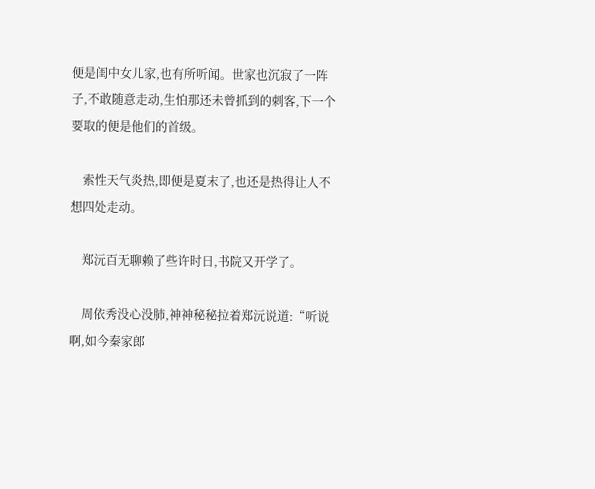便是闺中女儿家,也有所听闻。世家也沉寂了一阵子,不敢随意走动,生怕那还未曾抓到的刺客,下一个要取的便是他们的首级。

    索性天气炎热,即便是夏末了,也还是热得让人不想四处走动。

    郑沅百无聊赖了些许时日,书院又开学了。

    周依秀没心没肺,神神秘秘拉着郑沅说道:“听说啊,如今秦家郎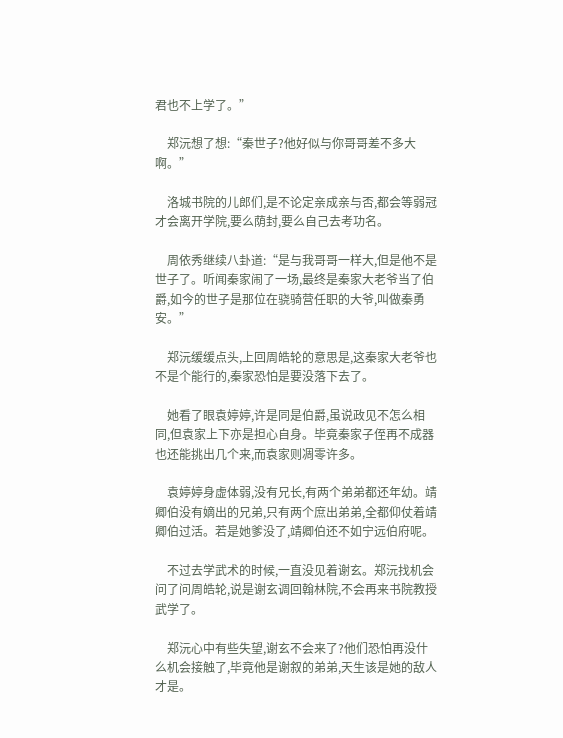君也不上学了。”

    郑沅想了想:“秦世子?他好似与你哥哥差不多大啊。”

    洛城书院的儿郎们,是不论定亲成亲与否,都会等弱冠才会离开学院,要么荫封,要么自己去考功名。

    周依秀继续八卦道:“是与我哥哥一样大,但是他不是世子了。听闻秦家闹了一场,最终是秦家大老爷当了伯爵,如今的世子是那位在骁骑营任职的大爷,叫做秦勇安。”

    郑沅缓缓点头,上回周皓轮的意思是,这秦家大老爷也不是个能行的,秦家恐怕是要没落下去了。

    她看了眼袁婷婷,许是同是伯爵,虽说政见不怎么相同,但袁家上下亦是担心自身。毕竟秦家子侄再不成器也还能挑出几个来,而袁家则凋零许多。

    袁婷婷身虚体弱,没有兄长,有两个弟弟都还年幼。靖卿伯没有嫡出的兄弟,只有两个庶出弟弟,全都仰仗着靖卿伯过活。若是她爹没了,靖卿伯还不如宁远伯府呢。

    不过去学武术的时候,一直没见着谢玄。郑沅找机会问了问周皓轮,说是谢玄调回翰林院,不会再来书院教授武学了。

    郑沅心中有些失望,谢玄不会来了?他们恐怕再没什么机会接触了,毕竟他是谢叙的弟弟,天生该是她的敌人才是。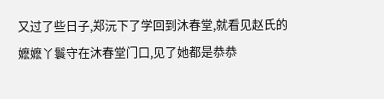又过了些日子,郑沅下了学回到沐春堂,就看见赵氏的嬷嬷丫鬟守在沐春堂门口,见了她都是恭恭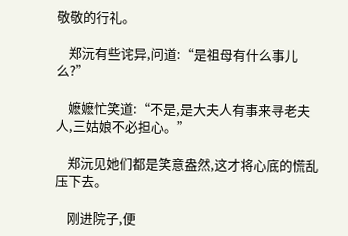敬敬的行礼。

    郑沅有些诧异,问道:“是祖母有什么事儿么?”

    嬷嬷忙笑道:“不是,是大夫人有事来寻老夫人,三姑娘不必担心。”

    郑沅见她们都是笑意盎然,这才将心底的慌乱压下去。

    刚进院子,便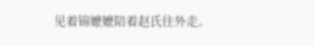见着锦嬷嬷陪着赵氏往外走。